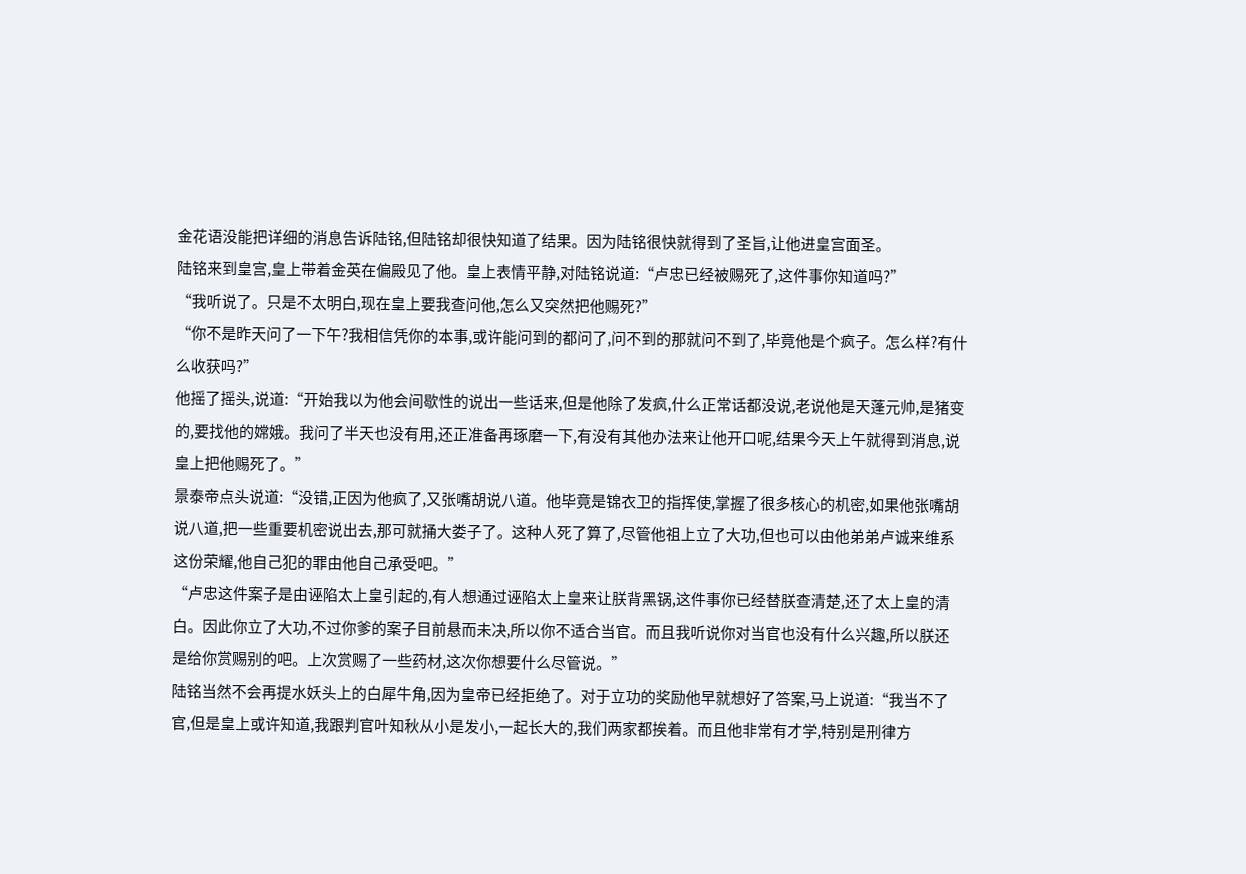金花语没能把详细的消息告诉陆铭,但陆铭却很快知道了结果。因为陆铭很快就得到了圣旨,让他进皇宫面圣。
陆铭来到皇宫,皇上带着金英在偏殿见了他。皇上表情平静,对陆铭说道:“卢忠已经被赐死了,这件事你知道吗?”
“我听说了。只是不太明白,现在皇上要我查问他,怎么又突然把他赐死?”
“你不是昨天问了一下午?我相信凭你的本事,或许能问到的都问了,问不到的那就问不到了,毕竟他是个疯子。怎么样?有什么收获吗?”
他摇了摇头,说道:“开始我以为他会间歇性的说出一些话来,但是他除了发疯,什么正常话都没说,老说他是天蓬元帅,是猪变的,要找他的嫦娥。我问了半天也没有用,还正准备再琢磨一下,有没有其他办法来让他开口呢,结果今天上午就得到消息,说皇上把他赐死了。”
景泰帝点头说道:“没错,正因为他疯了,又张嘴胡说八道。他毕竟是锦衣卫的指挥使,掌握了很多核心的机密,如果他张嘴胡说八道,把一些重要机密说出去,那可就捅大娄子了。这种人死了算了,尽管他祖上立了大功,但也可以由他弟弟卢诚来维系这份荣耀,他自己犯的罪由他自己承受吧。”
“卢忠这件案子是由诬陷太上皇引起的,有人想通过诬陷太上皇来让朕背黑锅,这件事你已经替朕查清楚,还了太上皇的清白。因此你立了大功,不过你爹的案子目前悬而未决,所以你不适合当官。而且我听说你对当官也没有什么兴趣,所以朕还是给你赏赐别的吧。上次赏赐了一些药材,这次你想要什么尽管说。”
陆铭当然不会再提水妖头上的白犀牛角,因为皇帝已经拒绝了。对于立功的奖励他早就想好了答案,马上说道:“我当不了官,但是皇上或许知道,我跟判官叶知秋从小是发小,一起长大的,我们两家都挨着。而且他非常有才学,特别是刑律方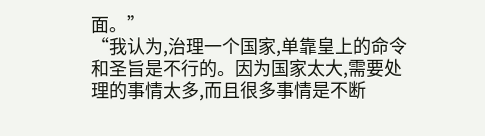面。”
“我认为,治理一个国家,单靠皇上的命令和圣旨是不行的。因为国家太大,需要处理的事情太多,而且很多事情是不断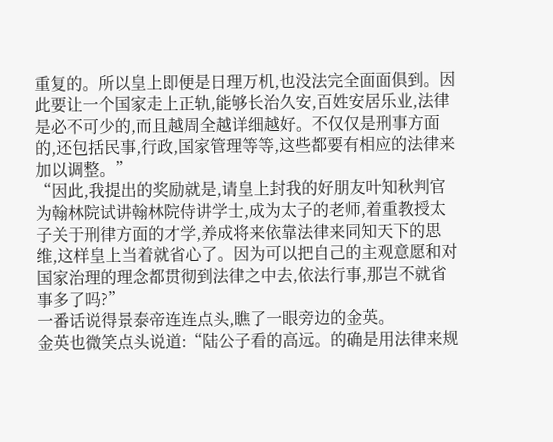重复的。所以皇上即便是日理万机,也没法完全面面俱到。因此要让一个国家走上正轨,能够长治久安,百姓安居乐业,法律是必不可少的,而且越周全越详细越好。不仅仅是刑事方面的,还包括民事,行政,国家管理等等,这些都要有相应的法律来加以调整。”
“因此,我提出的奖励就是,请皇上封我的好朋友叶知秋判官为翰林院试讲翰林院侍讲学士,成为太子的老师,着重教授太子关于刑律方面的才学,养成将来依靠法律来同知天下的思维,这样皇上当着就省心了。因为可以把自己的主观意愿和对国家治理的理念都贯彻到法律之中去,依法行事,那岂不就省事多了吗?”
一番话说得景泰帝连连点头,瞧了一眼旁边的金英。
金英也微笑点头说道:“陆公子看的高远。的确是用法律来规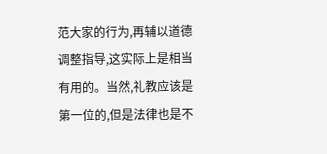范大家的行为,再辅以道德调整指导,这实际上是相当有用的。当然,礼教应该是第一位的,但是法律也是不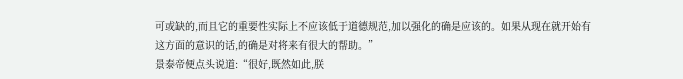可或缺的,而且它的重要性实际上不应该低于道德规范,加以强化的确是应该的。如果从现在就开始有这方面的意识的话,的确是对将来有很大的帮助。”
景泰帝便点头说道:“很好,既然如此,朕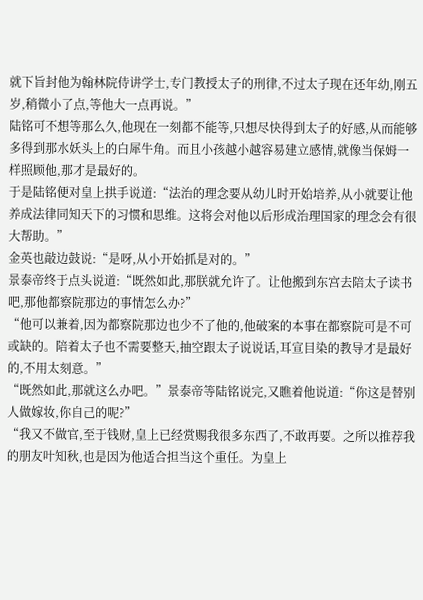就下旨封他为翰林院侍讲学士,专门教授太子的刑律,不过太子现在还年幼,刚五岁,稍微小了点,等他大一点再说。”
陆铭可不想等那么久,他现在一刻都不能等,只想尽快得到太子的好感,从而能够多得到那水妖头上的白犀牛角。而且小孩越小越容易建立感情,就像当保姆一样照顾他,那才是最好的。
于是陆铭便对皇上拱手说道:“法治的理念要从幼儿时开始培养,从小就要让他养成法律同知天下的习惯和思维。这将会对他以后形成治理国家的理念会有很大帮助。”
金英也敲边鼓说:“是呀,从小开始抓是对的。”
景泰帝终于点头说道:“既然如此,那朕就允许了。让他搬到东宫去陪太子读书吧,那他都察院那边的事情怎么办?”
“他可以兼着,因为都察院那边也少不了他的,他破案的本事在都察院可是不可或缺的。陪着太子也不需要整天,抽空跟太子说说话,耳宣目染的教导才是最好的,不用太刻意。”
“既然如此,那就这么办吧。”景泰帝等陆铭说完,又瞧着他说道:“你这是替别人做嫁妆,你自己的呢?”
“我又不做官,至于钱财,皇上已经赏赐我很多东西了,不敢再要。之所以推荐我的朋友叶知秋,也是因为他适合担当这个重任。为皇上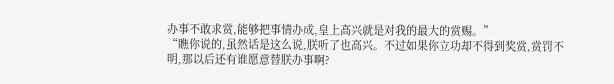办事不敢求赏,能够把事情办成,皇上高兴就是对我的最大的赏赐。”
“瞧你说的,虽然话是这么说,朕听了也高兴。不过如果你立功却不得到奖赏,赏罚不明,那以后还有谁愿意替朕办事啊?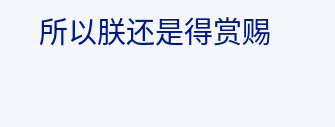所以朕还是得赏赐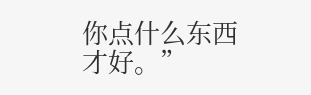你点什么东西才好。”